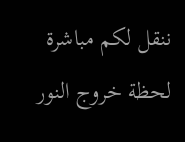ننقل لكم مباشرة لحظة خروج النور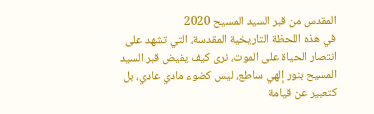المقدس من قبر السيد المسيح 2020
في هذه اللحظة التاريخية المقدسة، التي تشهد على انتصار الحياة على الموت، نرى كيف يفيض قبر السيد المسيح بنور إلهي ساطع، ليس كضوء مادي عادي، بل كتعبير عن قيامة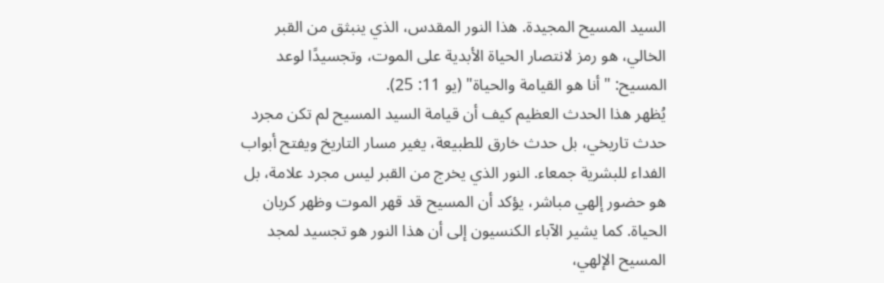السيد المسيح المجيدة. هذا النور المقدس، الذي ينبثق من القبر الخالي، هو رمز لانتصار الحياة الأبدية على الموت، وتجسيدًا لوعد المسيح: "أنا هو القيامة والحياة" (يو 11: 25).
يُظهر هذا الحدث العظيم كيف أن قيامة السيد المسيح لم تكن مجرد حدث تاريخي، بل حدث خارق للطبيعة، يغير مسار التاريخ ويفتح أبواب الفداء للبشرية جمعاء. النور الذي يخرج من القبر ليس مجرد علامة، بل هو حضور إلهي مباشر، يؤكد أن المسيح قد قهر الموت وظهر كربان الحياة. كما يشير الآباء الكنسيون إلى أن هذا النور هو تجسيد لمجد المسيح الإلهي،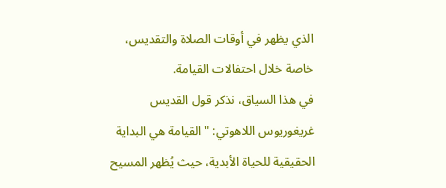الذي يظهر في أوقات الصلاة والتقديس، خاصة خلال احتفالات القيامة.
في هذا السياق، نذكر قول القديس غريغوريوس اللاهوتي: "القيامة هي البداية الحقيقية للحياة الأبدية، حيث يُظهر المسيح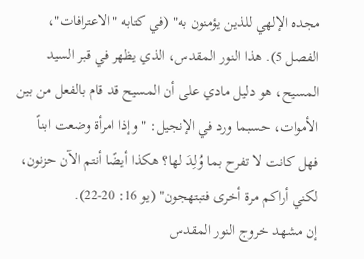مجده الإلهي للذين يؤمنون به" (في كتابه "الاعترافات"، الفصل 5). هذا النور المقدس، الذي يظهر في قبر السيد المسيح، هو دليل مادي على أن المسيح قد قام بالفعل من بين الأموات، حسبما ورد في الإنجيل: "وإذا امرأة وضعت ابناً فهل كانت لا تفرح بما وُلِدَ لها؟ هكذا أيضًا أنتم الآن حزنون، لكني أراكم مرة أخرى فتبتهجون" (يو 16: 20-22).
إن مشهد خروج النور المقدس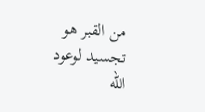من القبر هو تجسيد لوعود الله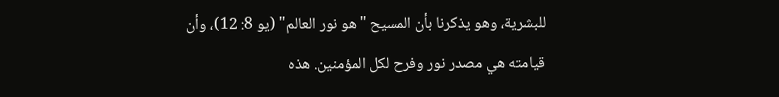للبشرية، وهو يذكرنا بأن المسيح "هو نور العالم" (يو 8: 12)، وأن قيامته هي مصدر نور وفرح لكل المؤمنين. هذه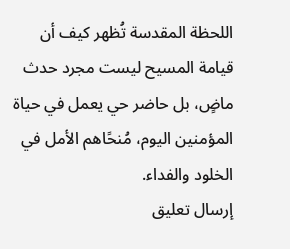اللحظة المقدسة تُظهر كيف أن قيامة المسيح ليست مجرد حدث ماضٍ، بل حاضر حي يعمل في حياة المؤمنين اليوم، مُنحًاهم الأمل في الخلود والفداء.
إرسال تعليق